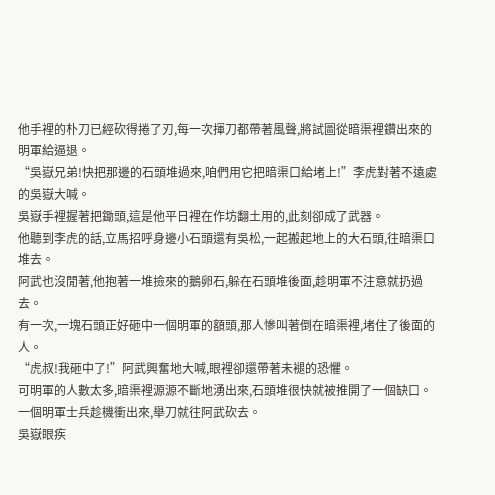他手裡的朴刀已經砍得捲了刃,每一次揮刀都帶著風聲,將試圖從暗渠裡鑽出來的明軍給逼退。
“吳嶽兄弟!快把那邊的石頭堆過來,咱們用它把暗渠口給堵上!”李虎對著不遠處的吳嶽大喊。
吳嶽手裡握著把鋤頭,這是他平日裡在作坊翻土用的,此刻卻成了武器。
他聽到李虎的話,立馬招呼身邊小石頭還有吳松,一起搬起地上的大石頭,往暗渠口堆去。
阿武也沒閒著,他抱著一堆撿來的鵝卵石,躲在石頭堆後面,趁明軍不注意就扔過去。
有一次,一塊石頭正好砸中一個明軍的額頭,那人慘叫著倒在暗渠裡,堵住了後面的人。
“虎叔!我砸中了!”阿武興奮地大喊,眼裡卻還帶著未褪的恐懼。
可明軍的人數太多,暗渠裡源源不斷地湧出來,石頭堆很快就被推開了一個缺口。
一個明軍士兵趁機衝出來,舉刀就往阿武砍去。
吳嶽眼疾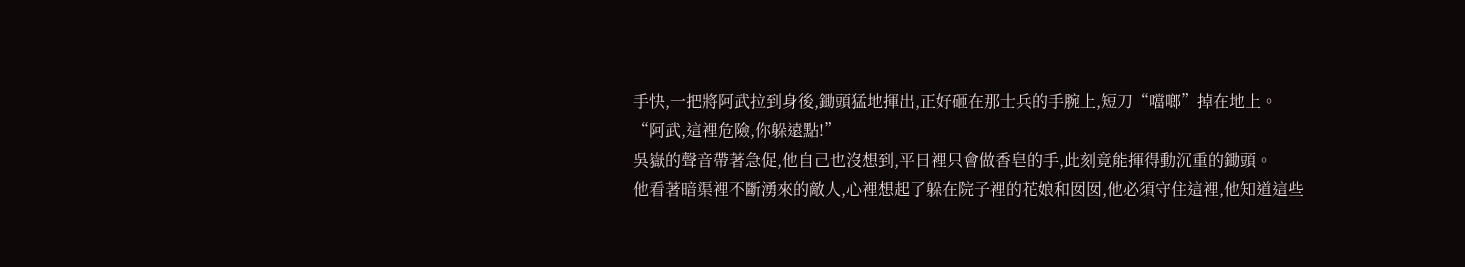手快,一把將阿武拉到身後,鋤頭猛地揮出,正好砸在那士兵的手腕上,短刀“噹啷”掉在地上。
“阿武,這裡危險,你躲遠點!”
吳嶽的聲音帶著急促,他自己也沒想到,平日裡只會做香皂的手,此刻竟能揮得動沉重的鋤頭。
他看著暗渠裡不斷湧來的敵人,心裡想起了躲在院子裡的花娘和囡囡,他必須守住這裡,他知道這些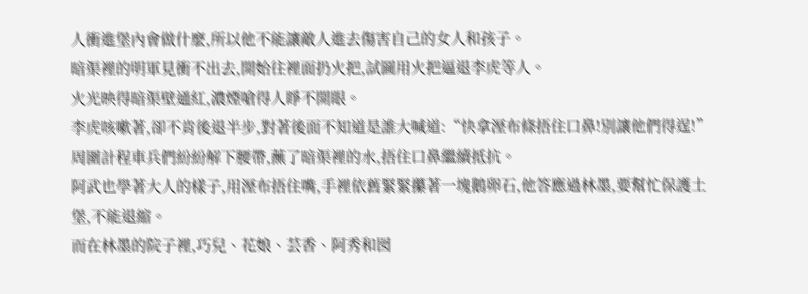人衝進堡內會做什麼,所以他不能讓敵人進去傷害自己的女人和孩子。
暗渠裡的明軍見衝不出去,開始往裡面扔火把,試圖用火把逼退李虎等人。
火光映得暗渠壁通紅,濃煙嗆得人睜不開眼。
李虎咳嗽著,卻不肯後退半步,對著後面不知道是誰大喊道:“快拿溼布條捂住口鼻!別讓他們得逞!”
周圍計程車兵們紛紛解下腰帶,蘸了暗渠裡的水,捂住口鼻繼續抵抗。
阿武也學著大人的樣子,用溼布捂住嘴,手裡依舊緊緊攥著一塊鵝卵石,他答應過林墨,要幫忙保護土堡,不能退縮。
而在林墨的院子裡,巧兒、花娘、芸香、阿秀和囡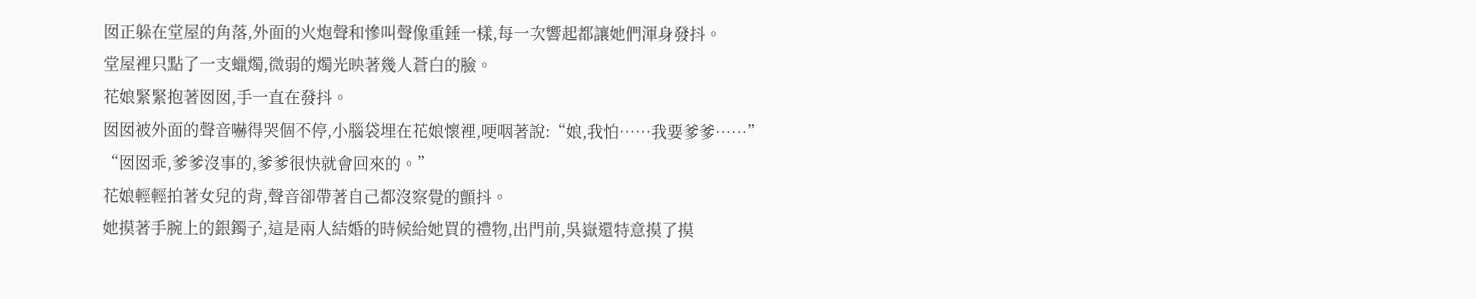囡正躲在堂屋的角落,外面的火炮聲和慘叫聲像重錘一樣,每一次響起都讓她們渾身發抖。
堂屋裡只點了一支蠟燭,微弱的燭光映著幾人蒼白的臉。
花娘緊緊抱著囡囡,手一直在發抖。
囡囡被外面的聲音嚇得哭個不停,小腦袋埋在花娘懷裡,哽咽著說:“娘,我怕……我要爹爹……”
“囡囡乖,爹爹沒事的,爹爹很快就會回來的。”
花娘輕輕拍著女兒的背,聲音卻帶著自己都沒察覺的顫抖。
她摸著手腕上的銀鐲子,這是兩人結婚的時候給她買的禮物,出門前,吳嶽還特意摸了摸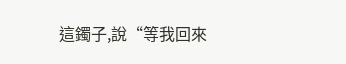這鐲子,說“等我回來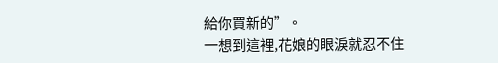給你買新的”。
一想到這裡,花娘的眼淚就忍不住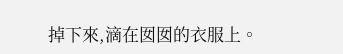掉下來,滴在囡囡的衣服上。